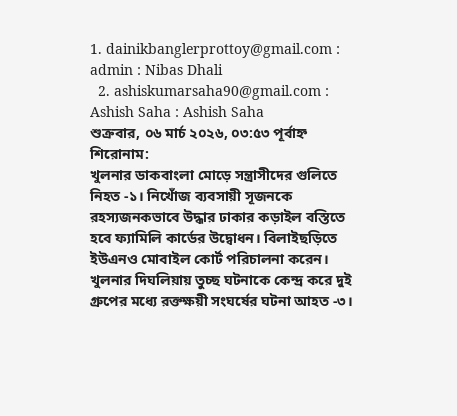1. dainikbanglerprottoy@gmail.com : admin : Nibas Dhali
  2. ashiskumarsaha90@gmail.com : Ashish Saha : Ashish Saha
শুক্রবার, ০৬ মার্চ ২০২৬, ০৩:৫৩ পূর্বাহ্ন
শিরোনাম:
খুলনার ডাকবাংলা মোড়ে সন্ত্রাসীদের গুলিতে নিহত -১। নিখোঁজ ব্যবসায়ী সূজনকে রহস্যজনকভাবে উদ্ধার ঢাকার কড়াইল বস্তিতে হবে ফ্যামিলি কার্ডের উদ্বোধন। বিলাইছড়িতে  ইউএনও মোবাইল কোর্ট পরিচালনা করেন। খুলনার দিঘলিয়ায় তুচ্ছ ঘটনাকে কেন্দ্র করে দুই গ্রুপের মধ্যে রক্তক্ষয়ী সংঘর্ষের ঘটনা আহত -৩।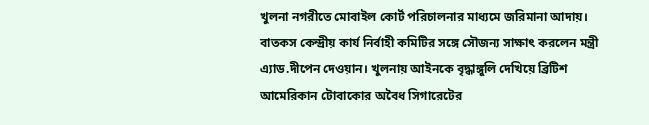খুলনা নগরীতে মোবাইল কোর্ট পরিচালনার মাধ্যমে জরিমানা আদায়। বাতকস কেন্দ্রীয় কার্য নির্বাহী কমিটির সঙ্গে সৌজন্য সাক্ষাৎ করলেন মন্ত্রী এ্যাড.দীপেন দেওয়ান। খুলনায় আইনকে বৃদ্ধাঙ্গুলি দেখিয়ে ব্রিটিশ আমেরিকান টোবাকোর অবৈধ সিগারেটের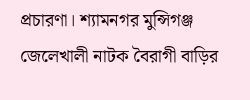প্রচারণা। শ্যামনগর মুন্সিগঞ্জ জেলেখালী নাটক বৈরাগী বাড়ির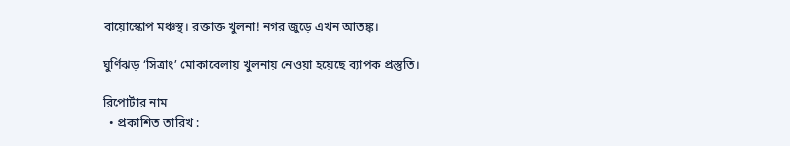বায়োস্কোপ মঞ্চস্থ। রক্তাক্ত খুলনা! নগর জুড়ে এখন আতঙ্ক।

ঘুর্ণিঝড় ‘সিত্রাং’ মোকাবেলায় খুলনায় নেওয়া হয়েছে ব্যাপক প্রস্তুতি।

রিপোর্টার নাম
  • প্রকাশিত তারিখ :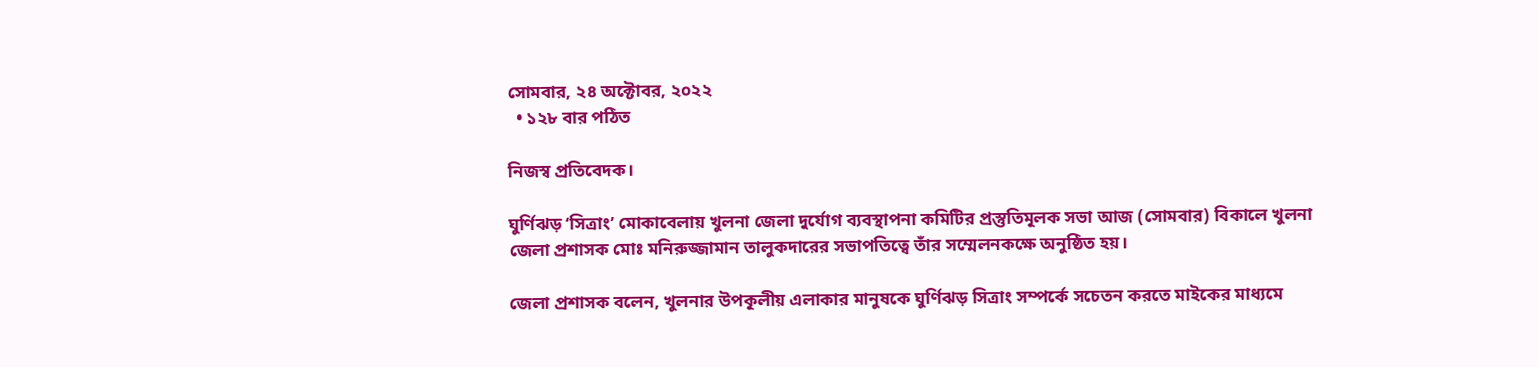সোমবার, ২৪ অক্টোবর, ২০২২
  • ১২৮ বার পঠিত

নিজস্ব প্রতিবেদক।

ঘুর্ণিঝড় ‘সিত্রাং’ মোকাবেলায় খুলনা জেলা দুর্যোগ ব্যবস্থাপনা কমিটির প্রস্তুতিমূলক সভা আজ (সোমবার) বিকালে খুলনা জেলা প্রশাসক মোঃ মনিরুজ্জামান তালুকদারের সভাপতিত্বে তাঁর সম্মেলনকক্ষে অনুষ্ঠিত হয়।

জেলা প্রশাসক বলেন, খুলনার উপকূলীয় এলাকার মানুষকে ঘুর্ণিঝড় সিত্রাং সম্পর্কে সচেতন করতে মাইকের মাধ্যমে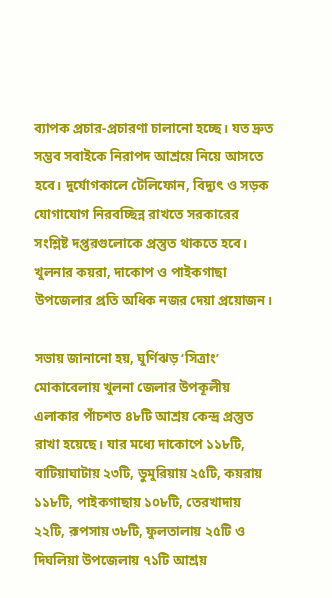ব্যাপক প্রচার-প্রচারণা চালানো হচ্ছে। যত দ্রুত সম্ভব সবাইকে নিরাপদ আশ্রয়ে নিয়ে আসতে হবে। দুর্যোগকালে টেলিফোন, বিদ্যুৎ ও সড়ক যোগাযোগ নিরবচ্ছিন্ন রাখতে সরকারের সংশ্লিষ্ট দপ্তরগুলোকে প্রস্তুত থাকতে হবে। খুলনার কয়রা, দাকোপ ও পাইকগাছা উপজেলার প্রতি অধিক নজর দেয়া প্রয়োজন।

সভায় জানানো হয়, ঘুর্ণিঝড় ‘সিত্রাং’ মোকাবেলায় খুলনা জেলার উপকূলীয় এলাকার পাঁচশত ৪৮টি আশ্রয় কেন্দ্র প্রস্তুত রাখা হয়েছে। যার মধ্যে দাকোপে ১১৮টি, বাটিয়াঘাটায় ২৩টি, ডুমুরিয়ায় ২৫টি, কয়রায় ১১৮টি, পাইকগাছায় ১০৮টি, তেরখাদায় ২২টি, রূপসায় ৩৮টি, ফুলতালায় ২৫টি ও দিঘলিয়া উপজেলায় ৭১টি আশ্রয়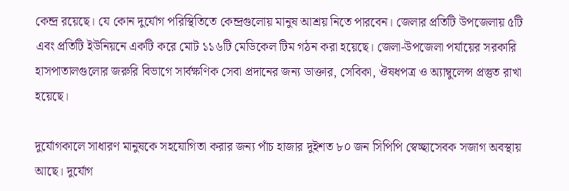কেন্দ্র রয়েছে। যে কোন দুর্যোগ পরিস্থিতিতে কেন্দ্রগুলোয় মানুষ আশ্রয় নিতে পারবেন। জেলার প্রতিটি উপজেলায় ৫টি এবং প্রতিটি ইউনিয়নে একটি করে মোট ১১৬টি মেডিকেল টিম গঠন করা হয়েছে। জেলা-উপজেলা পর্যায়ের সরকারি হাসপাতালগুলোর জরুরি বিভাগে সার্বক্ষণিক সেবা প্রদানের জন্য ডাক্তার, সেবিকা, ঔষধপত্র ও অ্যাম্বুলেন্স প্রস্তুত রাখা হয়েছে।

দুর্যোগকালে সাধারণ মানুষকে সহযোগিতা করার জন্য পাঁচ হাজার দুইশত ৮০ জন সিপিপি স্বেচ্ছাসেবক সজাগ অবস্থায় আছে। দুর্যোগ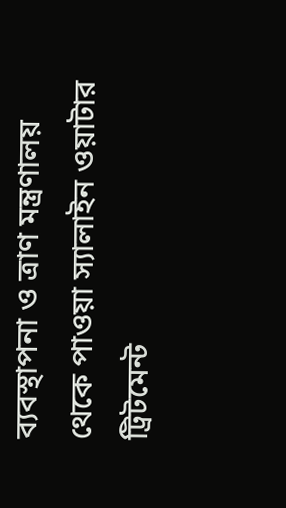ব্যবস্থাপনা ও ত্রাণ মন্ত্রণালয় থেকে পাওয়া স্যালাইন ওয়াটার ট্রিটমেন্ট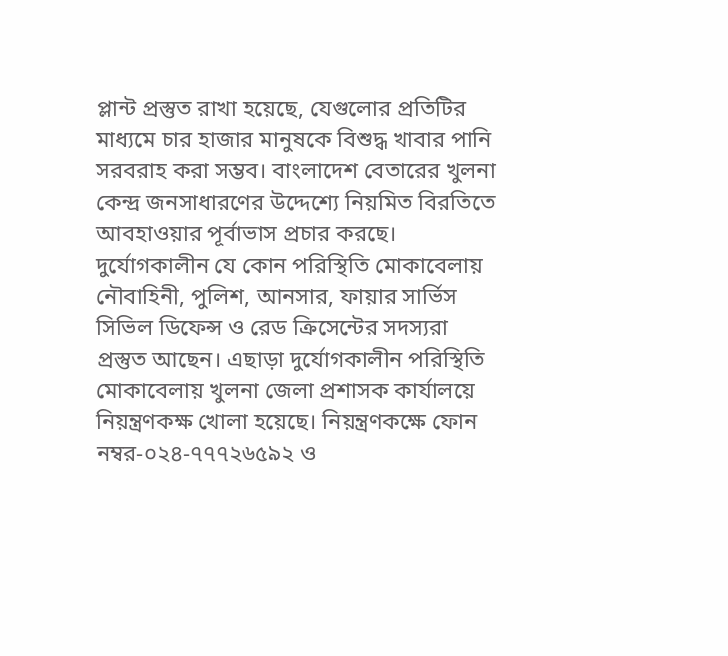প্লান্ট প্রস্তুত রাখা হয়েছে, যেগুলোর প্রতিটির মাধ্যমে চার হাজার মানুষকে বিশুদ্ধ খাবার পানি সরবরাহ করা সম্ভব। বাংলাদেশ বেতারের খুলনা কেন্দ্র জনসাধারণের উদ্দেশ্যে নিয়মিত বিরতিতে আবহাওয়ার পূর্বাভাস প্রচার করছে। দুর্যোগকালীন যে কোন পরিস্থিতি মোকাবেলায় নৌবাহিনী, পুলিশ, আনসার, ফায়ার সার্ভিস সিভিল ডিফেন্স ও রেড ক্রিসেন্টের সদস্যরা প্রস্তুত আছেন। এছাড়া দুর্যোগকালীন পরিস্থিতি মোকাবেলায় খুলনা জেলা প্রশাসক কার্যালয়ে নিয়ন্ত্রণকক্ষ খোলা হয়েছে। নিয়ন্ত্রণকক্ষে ফোন নম্বর-০২৪-৭৭৭২৬৫৯২ ও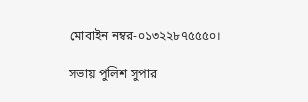মোবাইন নম্বর-০১৩২২৮৭৫৫৫০।

সভায় পুলিশ সুপার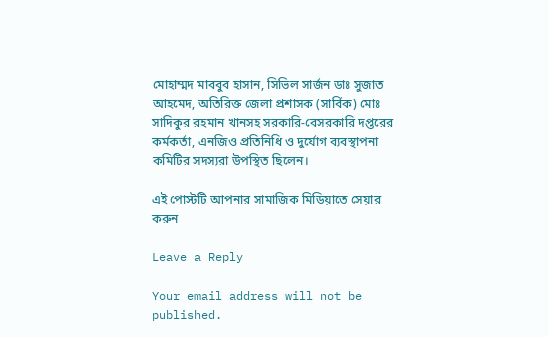মোহাম্মদ মাববুব হাসান, সিভিল সার্জন ডাঃ সুজাত আহমেদ, অতিরিক্ত জেলা প্রশাসক (সার্বিক) মোঃ সাদিকুর রহমান খানসহ সরকারি-বেসরকারি দপ্তরের কর্মকর্তা, এনজিও প্রতিনিধি ও দুর্যোগ ব্যবস্থাপনা কমিটির সদস্যরা উপস্থিত ছিলেন।

এই পোস্টটি আপনার সামাজিক মিডিয়াতে সেয়ার করুন

Leave a Reply

Your email address will not be published.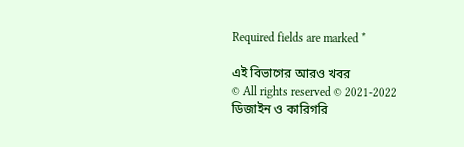Required fields are marked *

এই বিভাগের আরও খবর
© All rights reserved © 2021-2022
ডিজাইন ও কারিগরি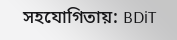সহযোগিতায়: BDiT